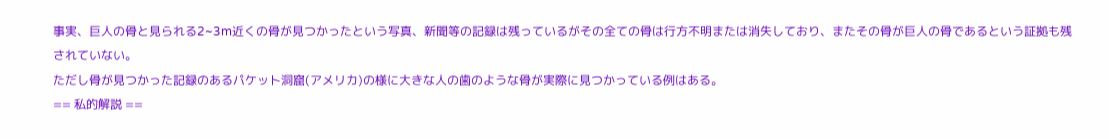事実、巨人の骨と見られる2~3m近くの骨が見つかったという写真、新聞等の記録は残っているがその全ての骨は行方不明または消失しており、またその骨が巨人の骨であるという証拠も残されていない。
ただし骨が見つかった記録のあるパケット洞窟(アメリカ)の様に大きな人の歯のような骨が実際に見つかっている例はある。
== 私的解説 ==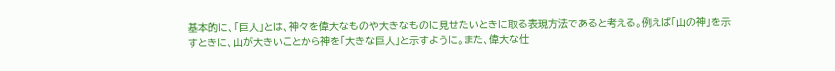基本的に、「巨人」とは、神々を偉大なものや大きなものに見せたいときに取る表現方法であると考える。例えば「山の神」を示すときに、山が大きいことから神を「大きな巨人」と示すように。また、偉大な仕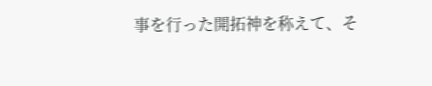事を行った開拓神を称えて、そ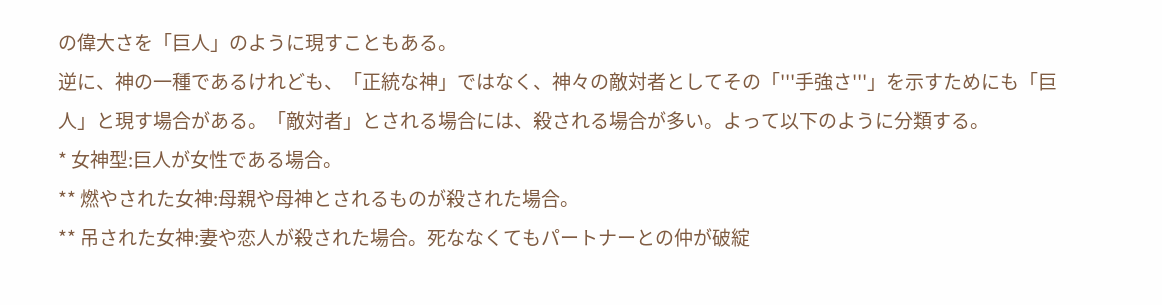の偉大さを「巨人」のように現すこともある。
逆に、神の一種であるけれども、「正統な神」ではなく、神々の敵対者としてその「'''手強さ'''」を示すためにも「巨人」と現す場合がある。「敵対者」とされる場合には、殺される場合が多い。よって以下のように分類する。
* 女神型:巨人が女性である場合。
** 燃やされた女神:母親や母神とされるものが殺された場合。
** 吊された女神:妻や恋人が殺された場合。死ななくてもパートナーとの仲が破綻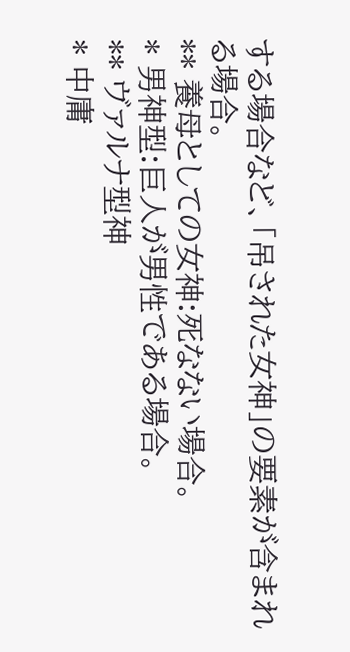する場合など、「吊された女神」の要素が含まれる場合。
** 養母としての女神:死なない場合。
* 男神型:巨人が男性である場合。
** ヴァルナ型神
* 中庸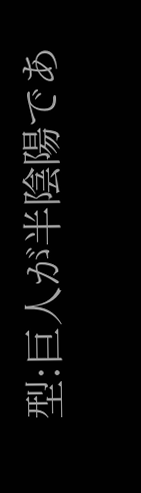型:巨人が半陰陽であ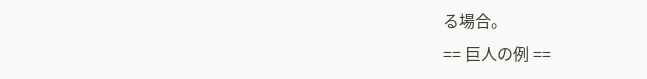る場合。
== 巨人の例 ==